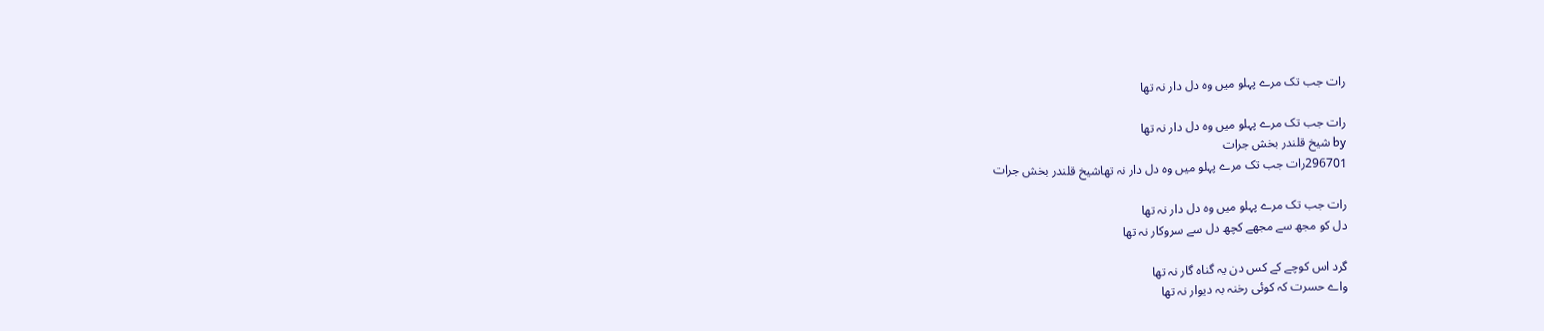رات جب تک مرے پہلو میں وہ دل دار نہ تھا

رات جب تک مرے پہلو میں وہ دل دار نہ تھا
by شیخ قلندر بخش جرات
296701رات جب تک مرے پہلو میں وہ دل دار نہ تھاشیخ قلندر بخش جرات

رات جب تک مرے پہلو میں وہ دل دار نہ تھا
دل کو مجھ سے مجھے کچھ دل سے سروکار نہ تھا

گرد اس کوچے کے کس دن یہ گناہ گار نہ تھا
واے حسرت کہ کوئی رخنہ بہ دیوار نہ تھا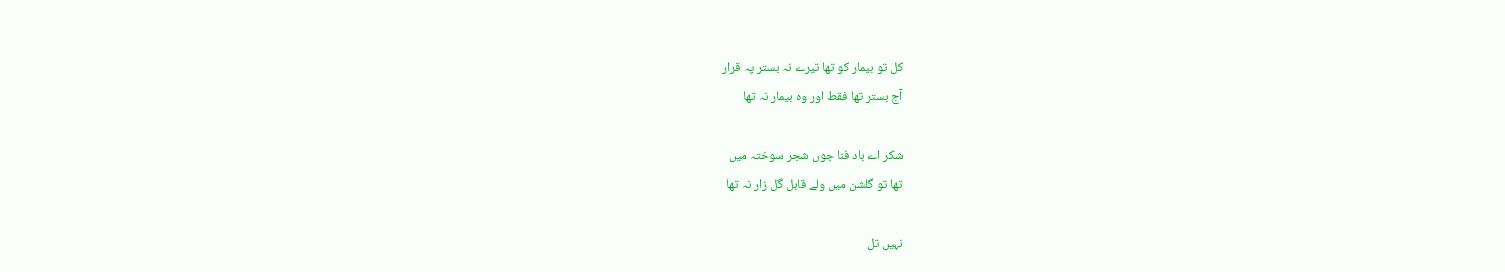کل تو بیمار کو تھا تیرے نہ بستر پہ قرار
آج بستر تھا فقط اور وہ بیمار نہ تھا

شکر اے باد فنا جوں شجر سوختہ میں
تھا تو گلشن میں ولے قابل گل زار نہ تھا

نہیں تل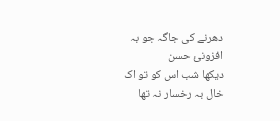دھرنے کی جاگہ جو بہ افزونیٔ حسن
دیکھا شب اس کو تو اک خال بہ رخسار نہ تھا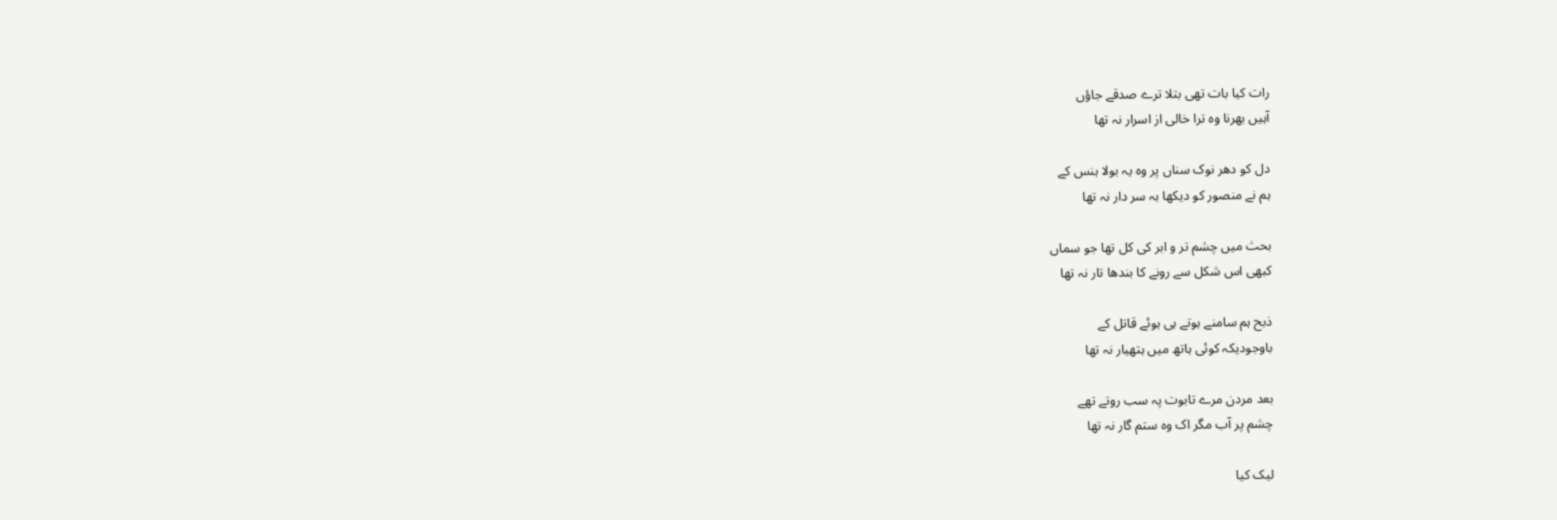رات کیا بات تھی بتلا ترے صدقے جاؤں
آہیں بھرنا وہ ترا خالی از اسرار نہ تھا

دل کو دھر نوک سناں پر وہ یہ بولا ہنس کے
ہم نے منصور کو دیکھا بہ سر دار نہ تھا

بحث میں چشم تر و ابر کی کل تھا جو سماں
کبھی اس شکل سے رونے کا بندھا تار نہ تھا

ذبح ہم سامنے ہوتے ہی ہوئے قاتل کے
باوجودیکہ کوئی ہاتھ میں ہتھیار نہ تھا

بعد مردن مرے تابوت پہ سب روتے تھے
چشم پر آب مگر اک وہ ستم گار نہ تھا

لیک کیا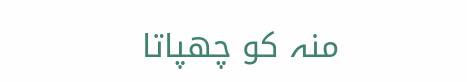منہ کو چھپاتا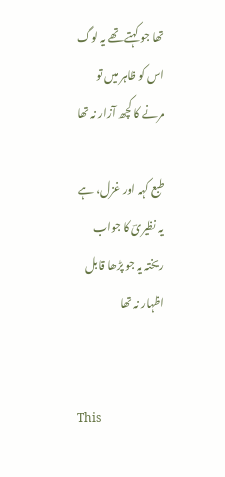تھا جو کہتے تھے یہ لوگ
اس کو ظاہر میں تو مرنے کا کچھ آزار نہ تھا

طبع کہہ اور غزل، ہے یہ نظیریؔ کا جواب
ریختہ یہ جو پڑھا قابل اظہار نہ تھا


This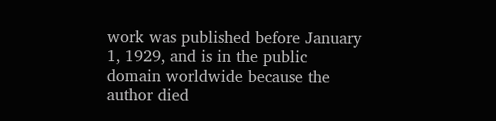work was published before January 1, 1929, and is in the public domain worldwide because the author died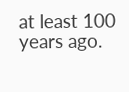at least 100 years ago.